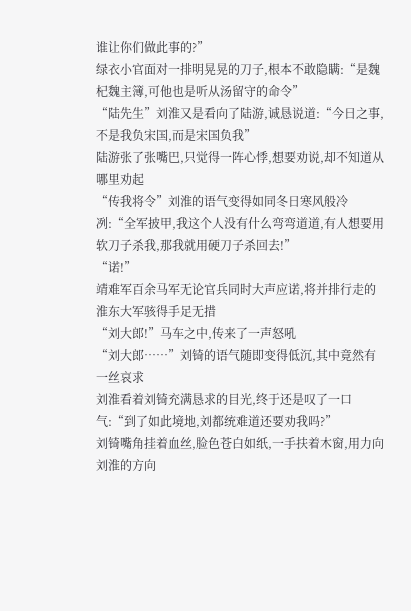谁让你们做此事的?”
绿衣小官面对一排明晃晃的刀子,根本不敢隐瞒:“是魏杞魏主簿,可他也是听从汤留守的命令”
“陆先生”刘淮又是看向了陆游,诚恳说道:“今日之事,不是我负宋国,而是宋国负我”
陆游张了张嘴巴,只觉得一阵心悸,想要劝说,却不知道从哪里劝起
“传我将令”刘淮的语气变得如同冬日寒风般冷冽:“全军披甲,我这个人没有什么弯弯道道,有人想要用软刀子杀我,那我就用硬刀子杀回去!”
“诺!”
靖难军百余马军无论官兵同时大声应诺,将并排行走的淮东大军骇得手足无措
“刘大郎!”马车之中,传来了一声怒吼
“刘大郎……”刘锜的语气随即变得低沉,其中竟然有一丝哀求
刘淮看着刘锜充满恳求的目光,终于还是叹了一口气:“到了如此境地,刘都统难道还要劝我吗?”
刘锜嘴角挂着血丝,脸色苍白如纸,一手扶着木窗,用力向刘淮的方向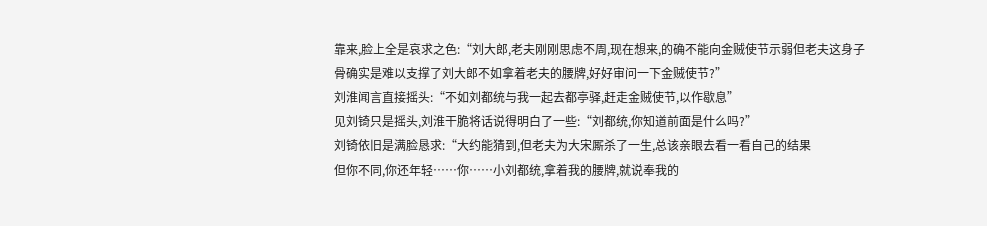靠来,脸上全是哀求之色:“刘大郎,老夫刚刚思虑不周,现在想来,的确不能向金贼使节示弱但老夫这身子骨确实是难以支撑了刘大郎不如拿着老夫的腰牌,好好审问一下金贼使节?”
刘淮闻言直接摇头:“不如刘都统与我一起去都亭驿,赶走金贼使节,以作歇息”
见刘锜只是摇头,刘淮干脆将话说得明白了一些:“刘都统,你知道前面是什么吗?”
刘锜依旧是满脸恳求:“大约能猜到,但老夫为大宋厮杀了一生,总该亲眼去看一看自己的结果
但你不同,你还年轻……你……小刘都统,拿着我的腰牌,就说奉我的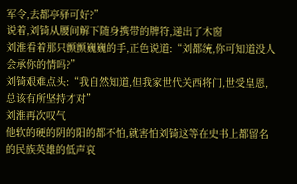军令,去都亭驿可好?”
说着,刘锜从腰间解下随身携带的牌符,递出了木窗
刘淮看着那只颤颤巍巍的手,正色说道:“刘都统,你可知道没人会承你的情吗?”
刘锜艰难点头:“我自然知道,但我家世代关西将门,世受皇恩,总该有所坚持才对”
刘淮再次叹气
他软的硬的阴的阳的都不怕,就害怕刘锜这等在史书上都留名的民族英雄的低声哀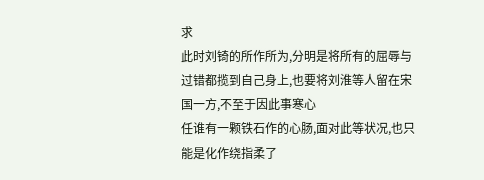求
此时刘锜的所作所为,分明是将所有的屈辱与过错都揽到自己身上,也要将刘淮等人留在宋国一方,不至于因此事寒心
任谁有一颗铁石作的心肠,面对此等状况,也只能是化作绕指柔了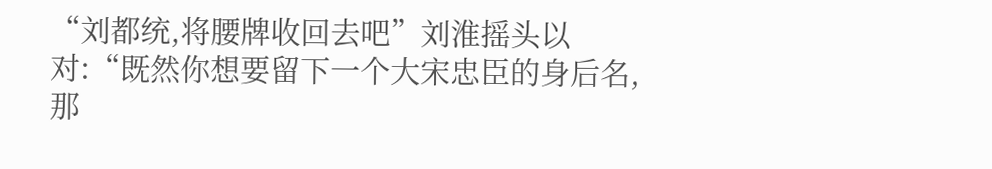“刘都统,将腰牌收回去吧”刘淮摇头以对:“既然你想要留下一个大宋忠臣的身后名,那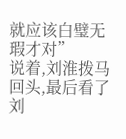就应该白璧无瑕才对”
说着,刘淮拨马回头,最后看了刘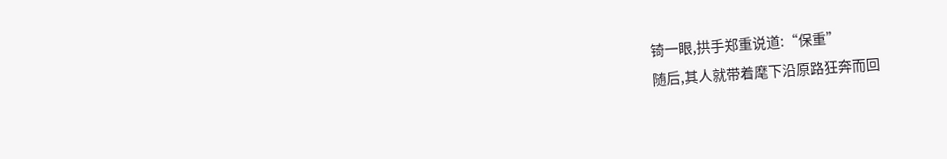锜一眼,拱手郑重说道:“保重”
随后,其人就带着麾下沿原路狂奔而回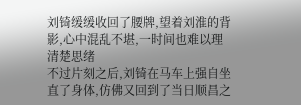刘锜缓缓收回了腰牌,望着刘淮的背影,心中混乱不堪,一时间也难以理清楚思绪
不过片刻之后,刘锜在马车上强自坐直了身体,仿佛又回到了当日顺昌之